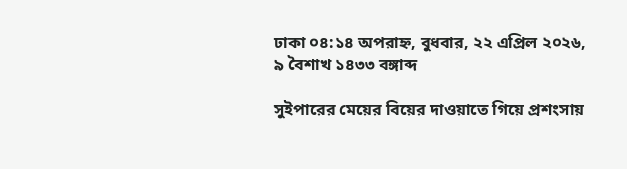ঢাকা ০৪:১৪ অপরাহ্ন, বুধবার, ২২ এপ্রিল ২০২৬, ৯ বৈশাখ ১৪৩৩ বঙ্গাব্দ

সুইপারের মেয়ের বিয়ের দাওয়াতে গিয়ে প্রশংসায়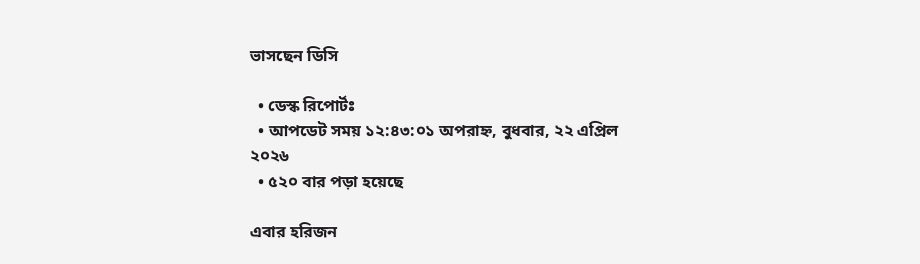ভাসছেন ডিসি

  • ডেস্ক রিপোর্টঃ
  • আপডেট সময় ১২:৪৩:০১ অপরাহ্ন, বুধবার, ২২ এপ্রিল ২০২৬
  • ৫২০ বার পড়া হয়েছে

এবার হরিজন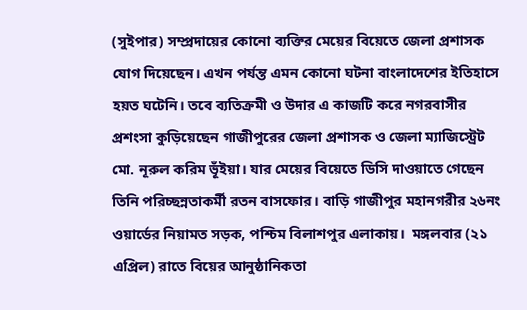(সুইপার) সম্প্রদায়ের কোনো ব্যক্তির মেয়ের বিয়েতে জেলা প্রশাসক যোগ দিয়েছেন। এখন পর্যন্ত এমন কোনো ঘটনা বাংলাদেশের ইতিহাসে হয়ত ঘটেনি। তবে ব‍্যতিক্রমী ও উদার এ কাজটি করে নগরবাসীর প্রশংসা কুড়িয়েছেন গাজীপুরের জেলা প্রশাসক ও জেলা ম্যাজিস্ট্রেট মো. নূরুল করিম ভূঁইয়া। যার মেয়ের বিয়েতে ডিসি দাওয়াতে গেছেন তিনি পরিচ্ছন্নতাকর্মী রতন বাসফোর। বাড়ি গাজীপুর মহানগরীর ২৬নং ওয়ার্ডের নিয়ামত সড়ক, পশ্চিম বিলাশপুর এলাকায়।  মঙ্গলবার (২১ এপ্রিল) রাতে বিয়ের আনুষ্ঠানিকতা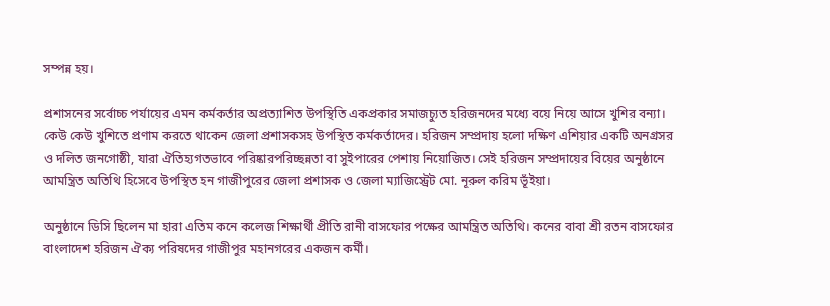সম্পন্ন হয়।

প্রশাসনের সর্বোচ্চ পর্যায়ের এমন কর্মকর্তার অপ্রত্যাশিত উপস্থিতি একপ্রকার সমাজচ্যুত হরিজনদের মধ‍্যে বয়ে নিয়ে আসে খুশির বন্যা। কেউ কেউ খুশিতে প্রণাম করতে থাকেন জেলা প্রশাসকসহ উপস্থিত কর্মকর্তাদের। হরিজন সম্প্রদায় হলো দক্ষিণ এশিয়ার একটি অনগ্রসর ও দলিত জনগোষ্ঠী, যারা ঐতিহ্যগতভাবে পরিষ্কারপরিচ্ছন্নতা বা সুইপারের পেশায় নিয়োজিত। সেই হরিজন সম্প্রদায়ের বিয়ের অনুষ্ঠানে আমন্ত্রিত অতিথি হিসেবে উপস্থিত হন গাজীপুরের জেলা প্রশাসক ও জেলা ম্যাজিস্ট্রেট মো. নূরুল করিম ভূঁইয়া।

অনুষ্ঠানে ডিসি ছিলেন মা হারা এতিম কনে কলেজ শিক্ষার্থী প্রীতি রানী বাসফোর পক্ষের আমন্ত্রিত অতিথি। কনের বাবা শ্রী রতন বাসফোর বাংলাদেশ হরিজন ঐক্য পরিষদের গাজীপুর মহানগরের একজন কর্মী।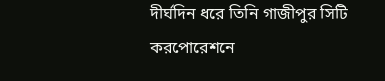দীর্ঘদিন ধরে তিনি গাজীপুর সিটি করপোরেশনে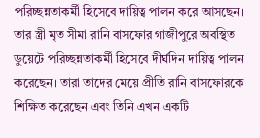পরিচ্ছন্নতাকর্মী হিসেবে দায়িত্ব পালন করে আসছেন। তার স্ত্রী মৃত সীমা রানি বাসফোর গাজীপুরে অবস্থিত ডুয়েটে পরিচ্ছন্নতাকর্মী হিসেবে দীর্ঘদিন দায়িত্ব পালন করেছেন। তারা তাদের মেয়ে প্রীতি রানি বাসফোরকে শিক্ষিত করেছেন এবং তিনি এখন একটি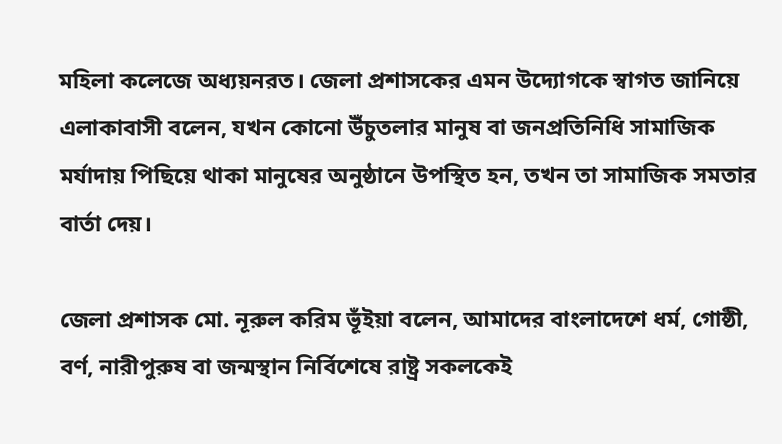মহিলা কলেজে অধ্যয়নরত। জেলা প্রশাসকের এমন উদ্যোগকে স্বাগত জানিয়ে এলাকাবাসী বলেন, যখন কোনো উঁচুতলার মানুষ বা জনপ্রতিনিধি সামাজিক মর্যাদায় পিছিয়ে থাকা মানুষের অনুষ্ঠানে উপস্থিত হন, তখন তা সামাজিক সমতার বার্তা দেয়।

জেলা প্রশাসক মো. নূরুল করিম ভূঁইয়া বলেন, আমাদের বাংলাদেশে ধর্ম, গোষ্ঠী, বর্ণ, নারীপুরুষ বা জন্মস্থান নির্বিশেষে রাষ্ট্র সকলকেই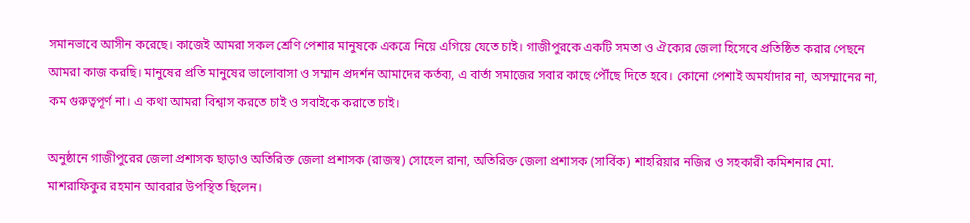সমানভাবে আসীন করেছে। কাজেই আমরা সকল শ্রেণি পেশার মানুষকে একত্রে নিয়ে এগিয়ে যেতে চাই। গাজীপুরকে একটি সমতা ও ঐক্যের জেলা হিসেবে প্রতিষ্ঠিত করার পেছনে আমরা কাজ করছি। মানুষের প্রতি মানুষের ভালোবাসা ও সম্মান প্রদর্শন আমাদের কর্তব্য, এ বার্তা সমাজের সবার কাছে পৌঁছে দিতে হবে। কোনো পেশাই অমর্যাদার না, অসম্মানের না, কম গুরুত্বপূর্ণ না। এ কথা আমরা বিশ্বাস করতে চাই ও সবাইকে করাতে চাই।

অনুষ্ঠানে গাজীপুরের জেলা প্রশাসক ছাড়াও অতিরিক্ত জেলা প্রশাসক (রাজস্ব) সোহেল রানা, অতিরিক্ত জেলা প্রশাসক (সার্বিক) শাহরিয়ার নজির ও সহকারী কমিশনার মো. মাশরাফিকুর রহমান আবরার উপস্থিত ছিলেন।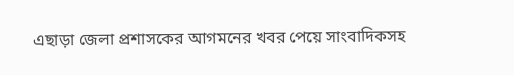এছাড়া জেলা প্রশাসকের আগমনের খবর পেয়ে সাংবাদিকসহ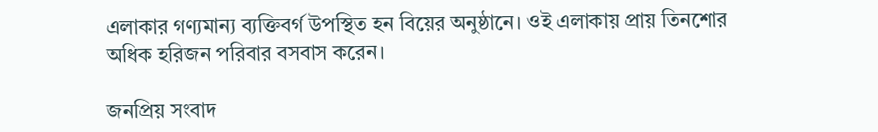এলাকার গণ্যমান্য ব্যক্তিবর্গ উপস্থিত হন বিয়ের অনুষ্ঠানে। ওই এলাকায় প্রায় তিনশোর অধিক হরিজন পরিবার বসবাস করেন।

জনপ্রিয় সংবাদ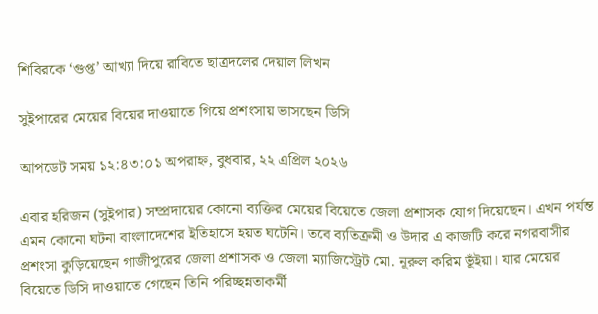শিবিরকে ‘গুপ্ত’ আখ্যা দিয়ে রাবিতে ছাত্রদলের দেয়াল লিখন

সুইপারের মেয়ের বিয়ের দাওয়াতে গিয়ে প্রশংসায় ভাসছেন ডিসি

আপডেট সময় ১২:৪৩:০১ অপরাহ্ন, বুধবার, ২২ এপ্রিল ২০২৬

এবার হরিজন (সুইপার) সম্প্রদায়ের কোনো ব্যক্তির মেয়ের বিয়েতে জেলা প্রশাসক যোগ দিয়েছেন। এখন পর্যন্ত এমন কোনো ঘটনা বাংলাদেশের ইতিহাসে হয়ত ঘটেনি। তবে ব‍্যতিক্রমী ও উদার এ কাজটি করে নগরবাসীর প্রশংসা কুড়িয়েছেন গাজীপুরের জেলা প্রশাসক ও জেলা ম্যাজিস্ট্রেট মো. নূরুল করিম ভূঁইয়া। যার মেয়ের বিয়েতে ডিসি দাওয়াতে গেছেন তিনি পরিচ্ছন্নতাকর্মী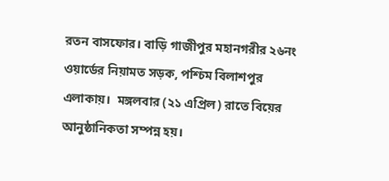রতন বাসফোর। বাড়ি গাজীপুর মহানগরীর ২৬নং ওয়ার্ডের নিয়ামত সড়ক, পশ্চিম বিলাশপুর এলাকায়।  মঙ্গলবার (২১ এপ্রিল) রাতে বিয়ের আনুষ্ঠানিকতা সম্পন্ন হয়।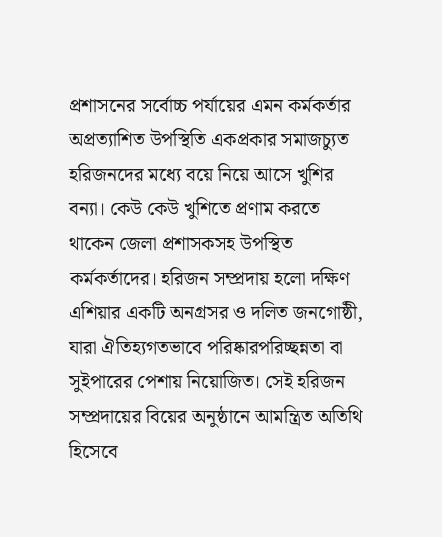প্রশাসনের সর্বোচ্চ পর্যায়ের এমন কর্মকর্তার অপ্রত্যাশিত উপস্থিতি একপ্রকার সমাজচ্যুত হরিজনদের মধ‍্যে বয়ে নিয়ে আসে খুশির বন্যা। কেউ কেউ খুশিতে প্রণাম করতে থাকেন জেলা প্রশাসকসহ উপস্থিত কর্মকর্তাদের। হরিজন সম্প্রদায় হলো দক্ষিণ এশিয়ার একটি অনগ্রসর ও দলিত জনগোষ্ঠী, যারা ঐতিহ্যগতভাবে পরিষ্কারপরিচ্ছন্নতা বা সুইপারের পেশায় নিয়োজিত। সেই হরিজন সম্প্রদায়ের বিয়ের অনুষ্ঠানে আমন্ত্রিত অতিথি হিসেবে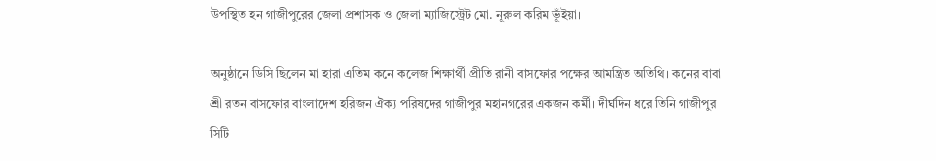উপস্থিত হন গাজীপুরের জেলা প্রশাসক ও জেলা ম্যাজিস্ট্রেট মো. নূরুল করিম ভূঁইয়া।

অনুষ্ঠানে ডিসি ছিলেন মা হারা এতিম কনে কলেজ শিক্ষার্থী প্রীতি রানী বাসফোর পক্ষের আমন্ত্রিত অতিথি। কনের বাবা শ্রী রতন বাসফোর বাংলাদেশ হরিজন ঐক্য পরিষদের গাজীপুর মহানগরের একজন কর্মী। দীর্ঘদিন ধরে তিনি গাজীপুর সিটি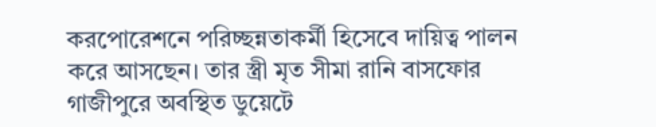করপোরেশনে পরিচ্ছন্নতাকর্মী হিসেবে দায়িত্ব পালন করে আসছেন। তার স্ত্রী মৃত সীমা রানি বাসফোর গাজীপুরে অবস্থিত ডুয়েটে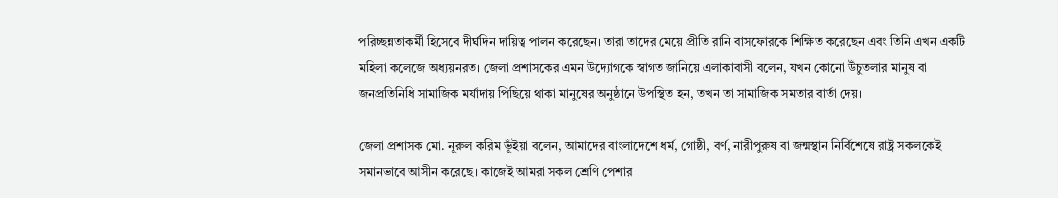পরিচ্ছন্নতাকর্মী হিসেবে দীর্ঘদিন দায়িত্ব পালন করেছেন। তারা তাদের মেয়ে প্রীতি রানি বাসফোরকে শিক্ষিত করেছেন এবং তিনি এখন একটি মহিলা কলেজে অধ্যয়নরত। জেলা প্রশাসকের এমন উদ্যোগকে স্বাগত জানিয়ে এলাকাবাসী বলেন, যখন কোনো উঁচুতলার মানুষ বা জনপ্রতিনিধি সামাজিক মর্যাদায় পিছিয়ে থাকা মানুষের অনুষ্ঠানে উপস্থিত হন, তখন তা সামাজিক সমতার বার্তা দেয়।

জেলা প্রশাসক মো. নূরুল করিম ভূঁইয়া বলেন, আমাদের বাংলাদেশে ধর্ম, গোষ্ঠী, বর্ণ, নারীপুরুষ বা জন্মস্থান নির্বিশেষে রাষ্ট্র সকলকেই সমানভাবে আসীন করেছে। কাজেই আমরা সকল শ্রেণি পেশার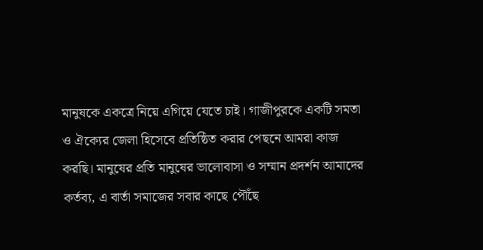মানুষকে একত্রে নিয়ে এগিয়ে যেতে চাই। গাজীপুরকে একটি সমতা ও ঐক্যের জেলা হিসেবে প্রতিষ্ঠিত করার পেছনে আমরা কাজ করছি। মানুষের প্রতি মানুষের ভালোবাসা ও সম্মান প্রদর্শন আমাদের কর্তব্য, এ বার্তা সমাজের সবার কাছে পৌঁছে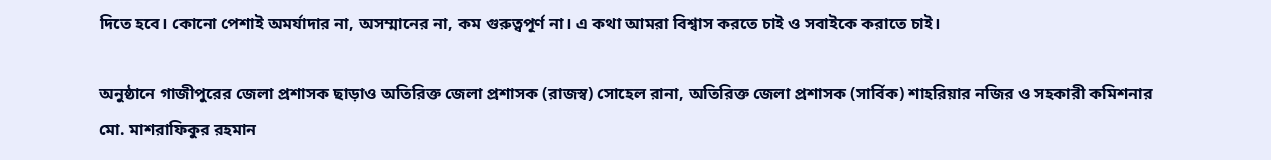দিতে হবে। কোনো পেশাই অমর্যাদার না, অসম্মানের না, কম গুরুত্বপূর্ণ না। এ কথা আমরা বিশ্বাস করতে চাই ও সবাইকে করাতে চাই।

অনুষ্ঠানে গাজীপুরের জেলা প্রশাসক ছাড়াও অতিরিক্ত জেলা প্রশাসক (রাজস্ব) সোহেল রানা, অতিরিক্ত জেলা প্রশাসক (সার্বিক) শাহরিয়ার নজির ও সহকারী কমিশনার মো. মাশরাফিকুর রহমান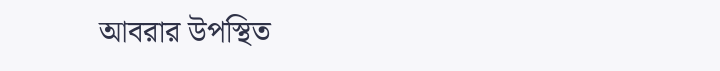আবরার উপস্থিত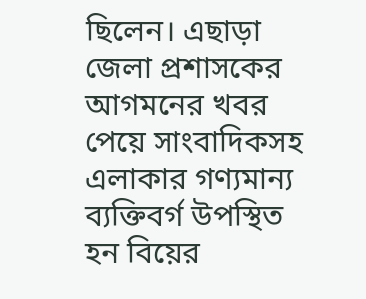ছিলেন। এছাড়া জেলা প্রশাসকের আগমনের খবর পেয়ে সাংবাদিকসহ এলাকার গণ্যমান্য ব্যক্তিবর্গ উপস্থিত হন বিয়ের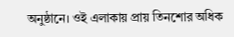অনুষ্ঠানে। ওই এলাকায় প্রায় তিনশোর অধিক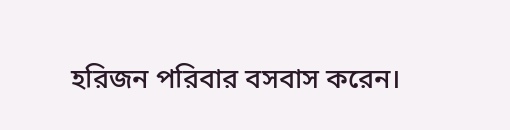হরিজন পরিবার বসবাস করেন।